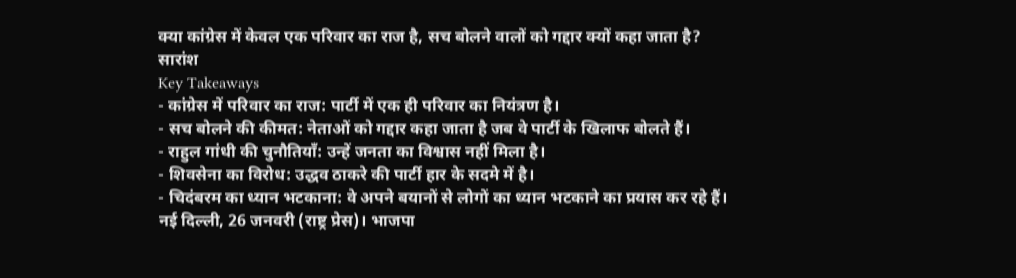क्या कांग्रेस में केवल एक परिवार का राज है, सच बोलने वालों को गद्दार क्यों कहा जाता है?
सारांश
Key Takeaways
- कांग्रेस में परिवार का राज: पार्टी में एक ही परिवार का नियंत्रण है।
- सच बोलने की कीमत: नेताओं को गद्दार कहा जाता है जब वे पार्टी के खिलाफ बोलते हैं।
- राहुल गांधी की चुनौतियाँ: उन्हें जनता का विश्वास नहीं मिला है।
- शिवसेना का विरोध: उद्धव ठाकरे की पार्टी हार के सदमे में है।
- चिदंबरम का ध्यान भटकाना: वे अपने बयानों से लोगों का ध्यान भटकाने का प्रयास कर रहे हैं।
नई दिल्ली, 26 जनवरी (राष्ट्र प्रेस)। भाजपा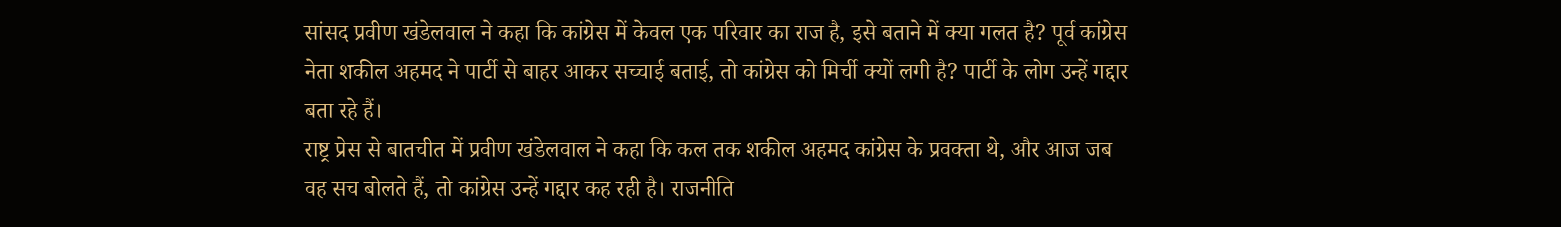सांसद प्रवीण खंडेलवाल ने कहा कि कांग्रेस में केवल एक परिवार का राज है, इसे बताने में क्या गलत है? पूर्व कांग्रेस नेता शकील अहमद ने पार्टी से बाहर आकर सच्चाई बताई, तो कांग्रेस को मिर्ची क्यों लगी है? पार्टी के लोग उन्हें गद्दार बता रहे हैं।
राष्ट्र प्रेस से बातचीत में प्रवीण खंडेलवाल ने कहा कि कल तक शकील अहमद कांग्रेस के प्रवक्ता थे, और आज जब वह सच बोलते हैं, तो कांग्रेस उन्हें गद्दार कह रही है। राजनीति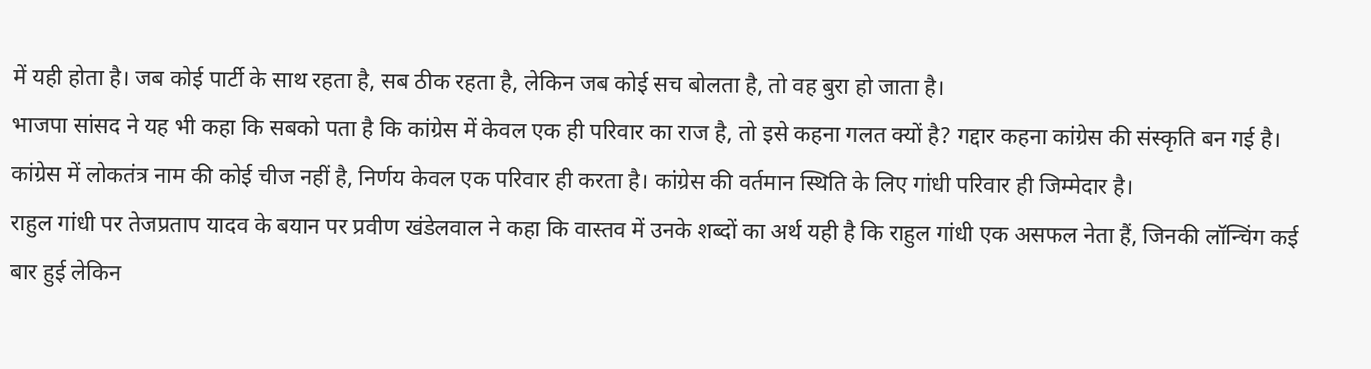में यही होता है। जब कोई पार्टी के साथ रहता है, सब ठीक रहता है, लेकिन जब कोई सच बोलता है, तो वह बुरा हो जाता है।
भाजपा सांसद ने यह भी कहा कि सबको पता है कि कांग्रेस में केवल एक ही परिवार का राज है, तो इसे कहना गलत क्यों है? गद्दार कहना कांग्रेस की संस्कृति बन गई है। कांग्रेस में लोकतंत्र नाम की कोई चीज नहीं है, निर्णय केवल एक परिवार ही करता है। कांग्रेस की वर्तमान स्थिति के लिए गांधी परिवार ही जिम्मेदार है।
राहुल गांधी पर तेजप्रताप यादव के बयान पर प्रवीण खंडेलवाल ने कहा कि वास्तव में उनके शब्दों का अर्थ यही है कि राहुल गांधी एक असफल नेता हैं, जिनकी लॉन्चिंग कई बार हुई लेकिन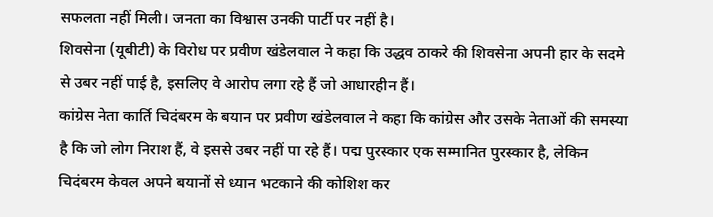सफलता नहीं मिली। जनता का विश्वास उनकी पार्टी पर नहीं है।
शिवसेना (यूबीटी) के विरोध पर प्रवीण खंडेलवाल ने कहा कि उद्धव ठाकरे की शिवसेना अपनी हार के सदमे से उबर नहीं पाई है, इसलिए वे आरोप लगा रहे हैं जो आधारहीन हैं।
कांग्रेस नेता कार्ति चिदंबरम के बयान पर प्रवीण खंडेलवाल ने कहा कि कांग्रेस और उसके नेताओं की समस्या है कि जो लोग निराश हैं, वे इससे उबर नहीं पा रहे हैं। पद्म पुरस्कार एक सम्मानित पुरस्कार है, लेकिन चिदंबरम केवल अपने बयानों से ध्यान भटकाने की कोशिश कर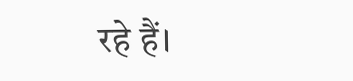रहे हैं।